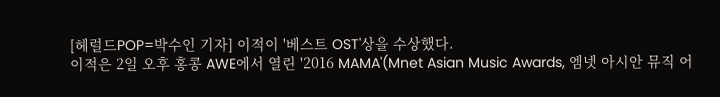[헤럴드POP=박수인 기자] 이적이 '베스트 OST'상을 수상했다.
이적은 2일 오후 홍콩 AWE에서 열린 '2016 MAMA'(Mnet Asian Music Awards, 엠넷 아시안 뮤직 어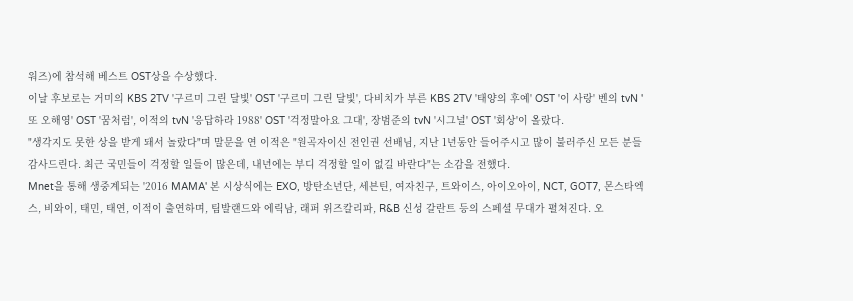워즈)에 참석해 베스트 OST상을 수상했다.
이날 후보로는 거미의 KBS 2TV '구르미 그린 달빛' OST '구르미 그린 달빛', 다비치가 부른 KBS 2TV '태양의 후예' OST '이 사랑' 벤의 tvN '또 오해영' OST '꿈처럼', 이적의 tvN '응답하라 1988' OST '걱정말아요 그대', 장범준의 tvN '시그널' OST '회상'이 올랐다.
"생각지도 못한 상을 받게 돼서 놀랐다"며 말문을 연 이적은 "원곡자이신 전인권 선배님, 지난 1년동안 들어주시고 많이 불러주신 모든 분들 감사드린다. 최근 국민들이 걱정할 일들이 많은데, 내년에는 부디 걱정할 일이 없길 바란다"는 소감을 전했다.
Mnet을 통해 생중계되는 '2016 MAMA' 본 시상식에는 EXO, 방탄소년단, 세븐틴, 여자친구, 트와이스, 아이오아이, NCT, GOT7, 몬스타엑스, 비와이, 태민, 태연, 이적이 출연하며, 팀발랜드와 에릭남, 래퍼 위즈칼리파, R&B 신성 갈란트 등의 스페셜 무대가 펼쳐진다. 오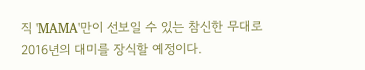직 'MAMA'만이 선보일 수 있는 참신한 무대로 2016년의 대미를 장식할 예정이다.